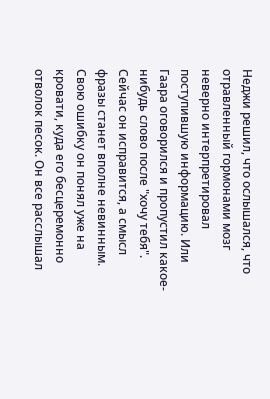Неджи решил, что ослышался, что отравленный гормонами мозг неверно интерпретировал поступившую информацию. Или Гаара оговорился и пропустил какое-нибудь слово после "хочу тебя". Сейчас он исправится, а смысл фразы станет вполне невинным.
Свою ошибку он понял уже на кровати, куда его бесцеремонно отволок песок. Он все расслышал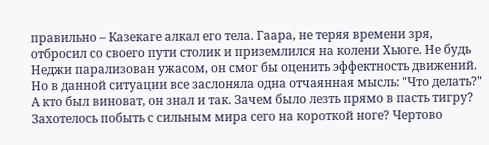правильно – Казекаге алкал его тела. Гаара, не теряя времени зря, отбросил со своего пути столик и приземлился на колени Хьюге. Не будь Неджи парализован ужасом, он смог бы оценить эффектность движений. Но в данной ситуации все заслоняла одна отчаянная мысль: "Что делать?" А кто был виноват, он знал и так. Зачем было лезть прямо в пасть тигру? Захотелось побыть с сильным мира сего на короткой ноге? Чертово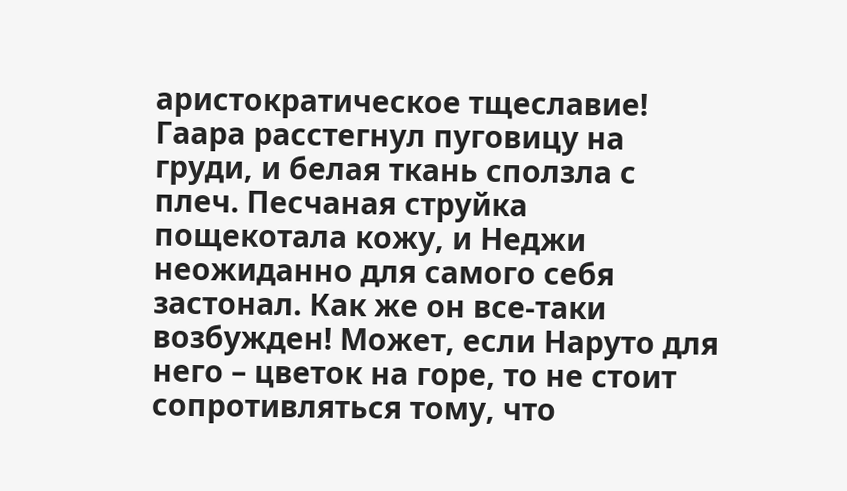аристократическое тщеславие!
Гаара расстегнул пуговицу на груди, и белая ткань сползла с плеч. Песчаная струйка пощекотала кожу, и Неджи неожиданно для самого себя застонал. Как же он все-таки возбужден! Может, если Наруто для него – цветок на горе, то не стоит сопротивляться тому, что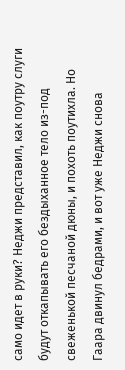само идет в руки? Неджи представил, как поутру слуги будут откапывать его бездыханное тело из-под свеженькой песчаной дюны, и похоть поутихла. Но Гаара двинул бедрами, и вот уже Неджи снова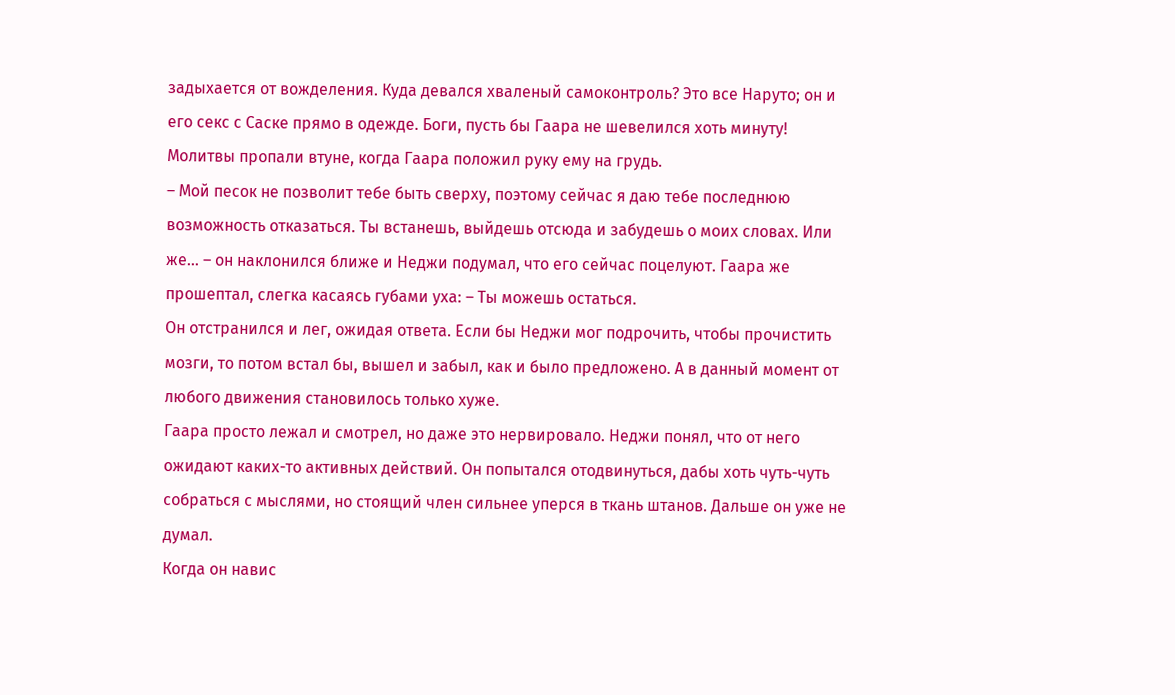задыхается от вожделения. Куда девался хваленый самоконтроль? Это все Наруто; он и его секс с Саске прямо в одежде. Боги, пусть бы Гаара не шевелился хоть минуту!
Молитвы пропали втуне, когда Гаара положил руку ему на грудь.
– Мой песок не позволит тебе быть сверху, поэтому сейчас я даю тебе последнюю возможность отказаться. Ты встанешь, выйдешь отсюда и забудешь о моих словах. Или же… – он наклонился ближе и Неджи подумал, что его сейчас поцелуют. Гаара же прошептал, слегка касаясь губами уха: – Ты можешь остаться.
Он отстранился и лег, ожидая ответа. Если бы Неджи мог подрочить, чтобы прочистить мозги, то потом встал бы, вышел и забыл, как и было предложено. А в данный момент от любого движения становилось только хуже.
Гаара просто лежал и смотрел, но даже это нервировало. Неджи понял, что от него ожидают каких-то активных действий. Он попытался отодвинуться, дабы хоть чуть-чуть собраться с мыслями, но стоящий член сильнее уперся в ткань штанов. Дальше он уже не думал.
Когда он навис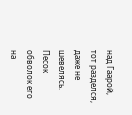над Гаарой, тот разделся, даже не шевелясь. Песок обволок его на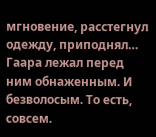мгновение, расстегнул одежду, приподнял… Гаара лежал перед ним обнаженным. И безволосым. То есть, совсем.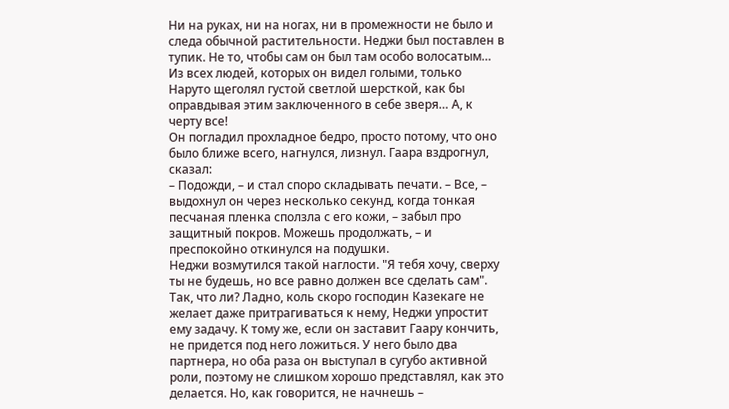Ни на руках, ни на ногах, ни в промежности не было и следа обычной растительности. Неджи был поставлен в тупик. Не то, чтобы сам он был там особо волосатым… Из всех людей, которых он видел голыми, только Наруто щеголял густой светлой шерсткой, как бы оправдывая этим заключенного в себе зверя… А, к черту все!
Он погладил прохладное бедро, просто потому, что оно было ближе всего, нагнулся, лизнул. Гаара вздрогнул, сказал:
– Подожди, – и стал споро складывать печати. – Все, – выдохнул он через несколько секунд, когда тонкая песчаная пленка сползла с его кожи, – забыл про защитный покров. Можешь продолжать, – и преспокойно откинулся на подушки.
Неджи возмутился такой наглости. "Я тебя хочу, сверху ты не будешь, но все равно должен все сделать сам". Так, что ли? Ладно, коль скоро господин Казекаге не желает даже притрагиваться к нему, Неджи упростит ему задачу. К тому же, если он заставит Гаару кончить, не придется под него ложиться. У него было два партнера, но оба раза он выступал в сугубо активной роли, поэтому не слишком хорошо представлял, как это делается. Но, как говорится, не начнешь –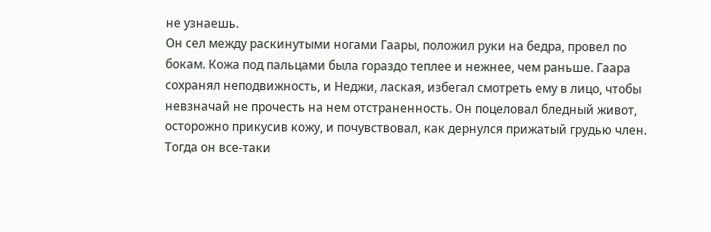не узнаешь.
Он сел между раскинутыми ногами Гаары, положил руки на бедра, провел по бокам. Кожа под пальцами была гораздо теплее и нежнее, чем раньше. Гаара сохранял неподвижность, и Неджи, лаская, избегал смотреть ему в лицо, чтобы невзначай не прочесть на нем отстраненность. Он поцеловал бледный живот, осторожно прикусив кожу, и почувствовал, как дернулся прижатый грудью член. Тогда он все-таки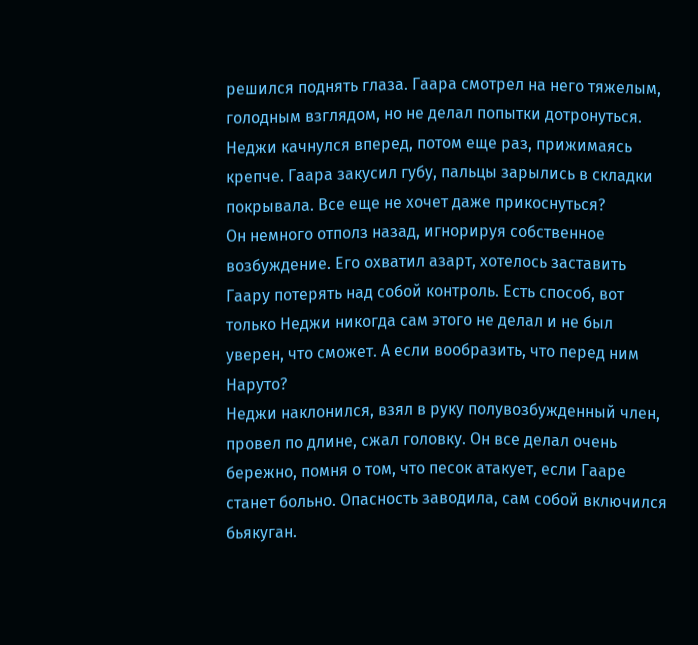решился поднять глаза. Гаара смотрел на него тяжелым, голодным взглядом, но не делал попытки дотронуться. Неджи качнулся вперед, потом еще раз, прижимаясь крепче. Гаара закусил губу, пальцы зарылись в складки покрывала. Все еще не хочет даже прикоснуться?
Он немного отполз назад, игнорируя собственное возбуждение. Его охватил азарт, хотелось заставить Гаару потерять над собой контроль. Есть способ, вот только Неджи никогда сам этого не делал и не был уверен, что сможет. А если вообразить, что перед ним Наруто?
Неджи наклонился, взял в руку полувозбужденный член, провел по длине, сжал головку. Он все делал очень бережно, помня о том, что песок атакует, если Гааре станет больно. Опасность заводила, сам собой включился бьякуган.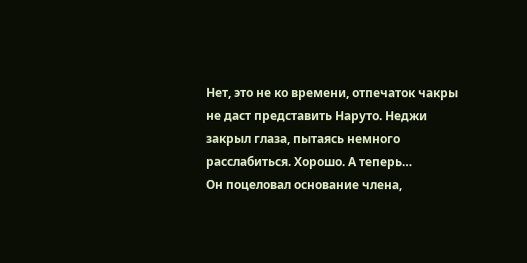Нет, это не ко времени, отпечаток чакры не даст представить Наруто. Неджи закрыл глаза, пытаясь немного расслабиться. Хорошо. А теперь…
Он поцеловал основание члена,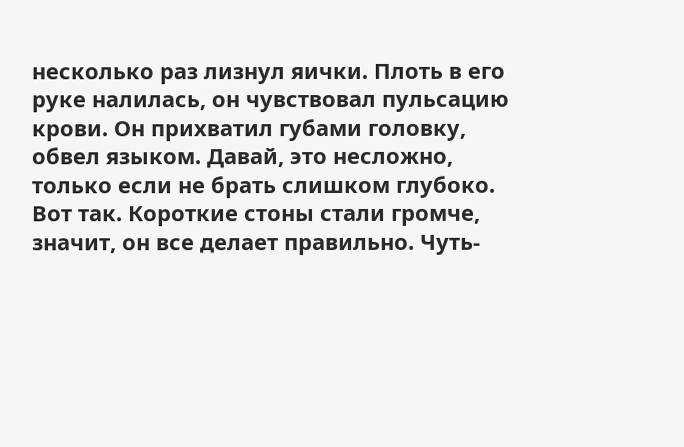несколько раз лизнул яички. Плоть в его руке налилась, он чувствовал пульсацию крови. Он прихватил губами головку, обвел языком. Давай, это несложно, только если не брать слишком глубоко. Вот так. Короткие стоны стали громче, значит, он все делает правильно. Чуть-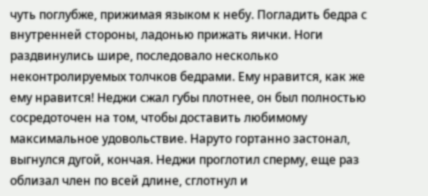чуть поглубже, прижимая языком к небу. Погладить бедра с внутренней стороны, ладонью прижать яички. Ноги раздвинулись шире, последовало несколько неконтролируемых толчков бедрами. Ему нравится, как же ему нравится! Неджи сжал губы плотнее, он был полностью сосредоточен на том, чтобы доставить любимому максимальное удовольствие. Наруто гортанно застонал, выгнулся дугой, кончая. Неджи проглотил сперму, еще раз облизал член по всей длине, сглотнул и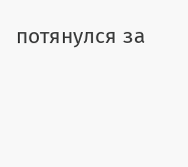потянулся за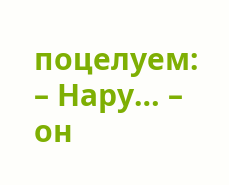поцелуем:
– Нару… – он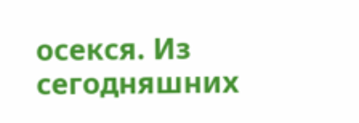осекся. Из сегодняшних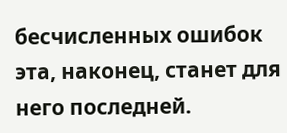бесчисленных ошибок эта, наконец, станет для него последней.